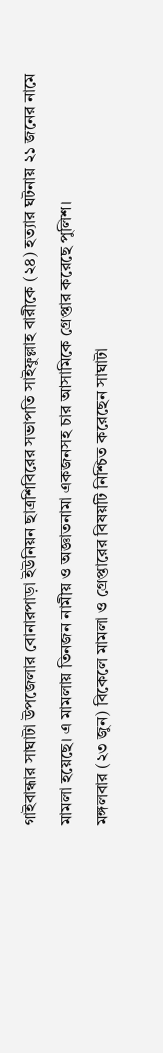গাইবান্ধার সাঘাটা উপজেলার বোনারপাড়া ইউনিয়ন ছাত্রশিবিরের সভাপতি সাইফুল্লাহ বারীকে (২৪) হত্যার ঘটনায় ২১ জনের নামে মামলা হয়েছে। এ মামলায় তিনজন নামীয় ও অজ্ঞাতনামা একজনসহ চার আসামিকে গ্রেপ্তার করেছে পুলিশ।
মঙ্গলবার (২৩ জুন) বিকেলে মামলা ও গ্রেপ্তারের বিষয়টি নিশ্চিত করেছেন সাঘাটা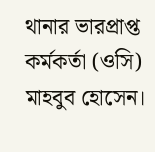থানার ভারপ্রাপ্ত কর্মকর্তা (ওসি) মাহবুব হোসেন।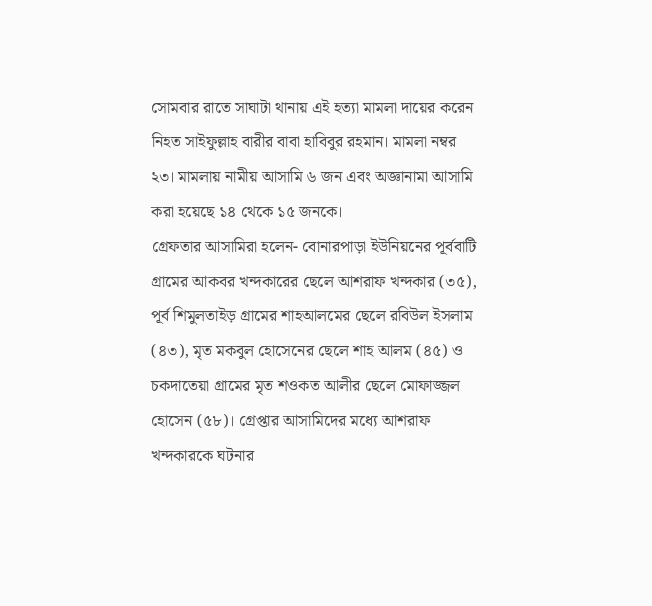সোমবার রাতে সাঘাটা থানায় এই হত্যা মামলা দায়ের করেন নিহত সাইফুল্লাহ বারীর বাবা হাবিবুর রহমান। মামলা নম্বর ২৩। মামলায় নামীয় আসামি ৬ জন এবং অজ্ঞানামা আসামি করা হয়েছে ১৪ থেকে ১৫ জনকে।
গ্রেফতার আসামিরা হলেন- বোনারপাড়া ইউনিয়নের পূর্ববাটি গ্রামের আকবর খন্দকারের ছেলে আশরাফ খন্দকার (৩৫), পূর্ব শিমুলতাইড় গ্রামের শাহআলমের ছেলে রবিউল ইসলাম (৪৩), মৃত মকবুল হোসেনের ছেলে শাহ আলম (৪৫) ও চকদাতেয়া গ্রামের মৃত শওকত আলীর ছেলে মোফাজ্জল হোসেন (৫৮)। গ্রেপ্তার আসামিদের মধ্যে আশরাফ খন্দকারকে ঘটনার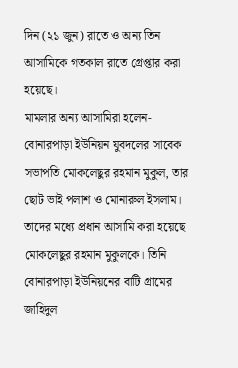দিন (২১ জুন) রাতে ও অন্য তিন আসামিকে গতকাল রাতে গ্রেপ্তার করা হয়েছে।
মামলার অন্য আসামিরা হলেন- বোনারপাড়া ইউনিয়ন যুবদলের সাবেক সভাপতি মোকলেছুর রহমান মুকুল, তার ছোট ভাই পলাশ ও মোনারুল ইসলাম। তাদের মধ্যে প্রধান আসামি করা হয়েছে মোকলেছুর রহমান মুকুলকে। তিনি বোনারপাড়া ইউনিয়নের বাটি গ্রামের জাহিদুল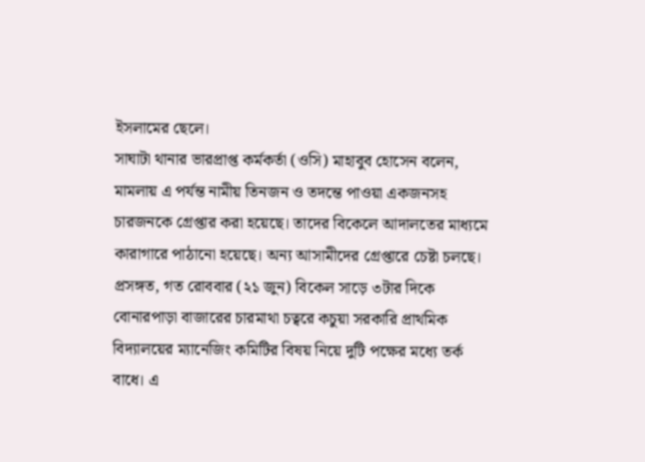ইসলামের ছেলে।
সাঘাটা থানার ভারপ্রাপ্ত কর্মকর্তা (ওসি) মাহাবুব হোসেন বলেন, মামলায় এ পর্যন্ত নামীয় তিনজন ও তদন্তে পাওয়া একজনসহ চারজনকে গ্রেপ্তার করা হয়েছে। তাদের বিকেলে আদালতের মাধ্যমে কারাগারে পাঠানো হয়েছে। অন্য আসামীদের গ্রেপ্তারে চেষ্টা চলছে।
প্রসঙ্গত, গত রোববার (২১ জুন) বিকেল সাড়ে ৩টার দিকে বোনারপাড়া বাজারের চারমাথা চত্বরে কচুয়া সরকারি প্রাথমিক বিদ্যালয়ের ম্যানেজিং কমিটির বিষয় নিয়ে দুটি পক্ষের মধ্যে তর্ক বাধে। এ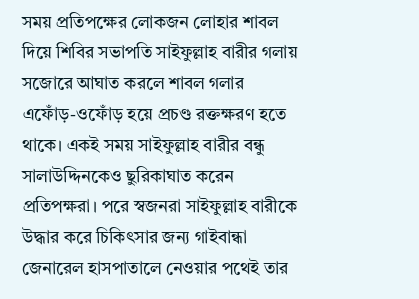সময় প্রতিপক্ষের লোকজন লোহার শাবল দিয়ে শিবির সভাপতি সাইফুল্লাহ বারীর গলায় সজোরে আঘাত করলে শাবল গলার এফোঁড়-ওফোঁড় হয়ে প্রচণ্ড রক্তক্ষরণ হতে থাকে। একই সময় সাইফুল্লাহ বারীর বন্ধু সালাউদ্দিনকেও ছুরিকাঘাত করেন প্রতিপক্ষরা। পরে স্বজনরা সাইফুল্লাহ বারীকে উদ্ধার করে চিকিৎসার জন্য গাইবান্ধা জেনারেল হাসপাতালে নেওয়ার পথেই তার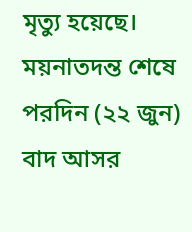মৃত্যু হয়েছে। ময়নাতদন্ত শেষে পরদিন (২২ জুন) বাদ আসর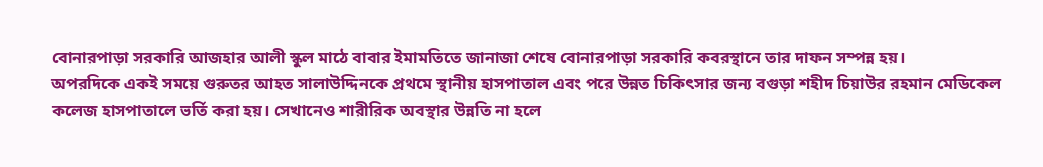বোনারপাড়া সরকারি আজহার আলী স্কুল মাঠে বাবার ইমামতিতে জানাজা শেষে বোনারপাড়া সরকারি কবরস্থানে তার দাফন সম্পন্ন হয়।
অপরদিকে একই সময়ে গুরুতর আহত সালাউদ্দিনকে প্রথমে স্থানীয় হাসপাতাল এবং পরে উন্নত চিকিৎসার জন্য বগুড়া শহীদ চিয়াউর রহমান মেডিকেল কলেজ হাসপাতালে ভর্তি করা হয়। সেখানেও শারীরিক অবস্থার উন্নতি না হলে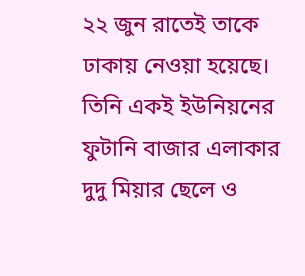২২ জুন রাতেই তাকে ঢাকায় নেওয়া হয়েছে। তিনি একই ইউনিয়নের ফুটানি বাজার এলাকার দুদু মিয়ার ছেলে ও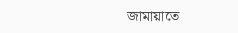জামায়াতে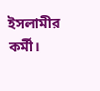ইসলামীর কর্মী।